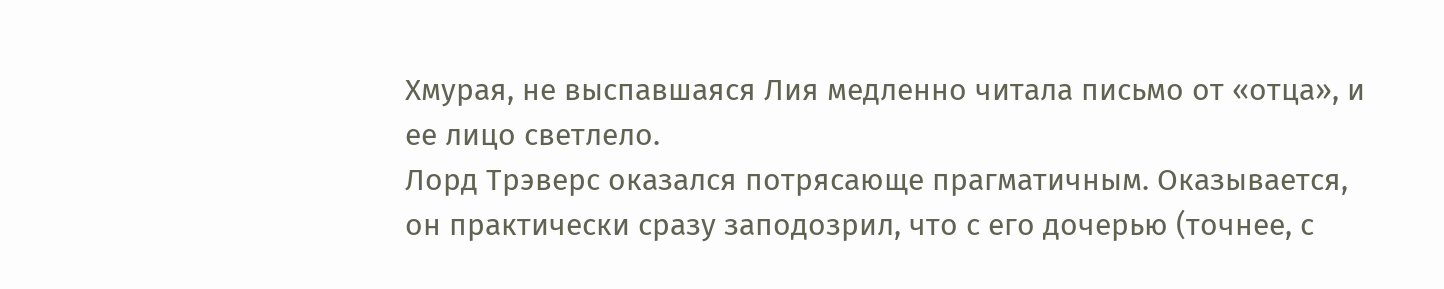Хмурая, не выспавшаяся Лия медленно читала письмо от «отца», и ее лицо светлело.
Лорд Трэверс оказался потрясающе прагматичным. Оказывается, он практически сразу заподозрил, что с его дочерью (точнее, с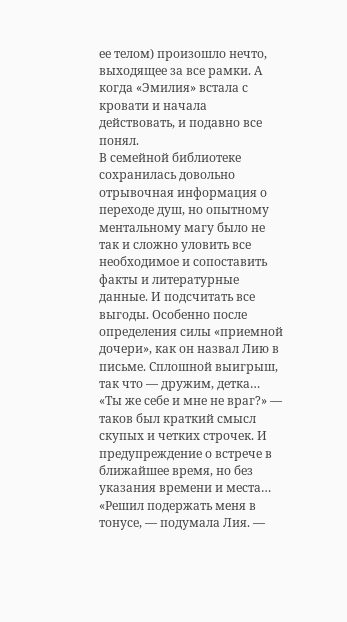ее телом) произошло нечто, выходящее за все рамки. А когда «Эмилия» встала с кровати и начала действовать, и подавно все понял.
В семейной библиотеке сохранилась довольно отрывочная информация о переходе душ, но опытному ментальному магу было не так и сложно уловить все необходимое и сопоставить факты и литературные данные. И подсчитать все выгоды. Особенно после определения силы «приемной дочери», как он назвал Лию в письме. Сплошной выигрыш, так что — дружим, детка… «Ты же себе и мне не враг?» — таков был краткий смысл скупых и четких строчек. И предупреждение о встрече в ближайшее время, но без указания времени и места…
«Решил подержать меня в тонусе, — подумала Лия. —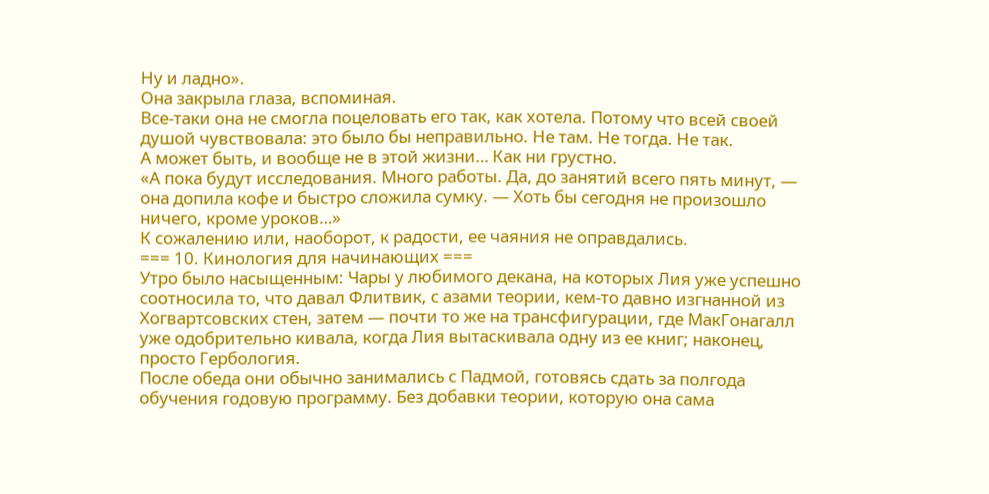Ну и ладно».
Она закрыла глаза, вспоминая.
Все-таки она не смогла поцеловать его так, как хотела. Потому что всей своей душой чувствовала: это было бы неправильно. Не там. Не тогда. Не так.
А может быть, и вообще не в этой жизни… Как ни грустно.
«А пока будут исследования. Много работы. Да, до занятий всего пять минут, — она допила кофе и быстро сложила сумку. — Хоть бы сегодня не произошло ничего, кроме уроков…»
К сожалению или, наоборот, к радости, ее чаяния не оправдались.
=== 10. Кинология для начинающих ===
Утро было насыщенным: Чары у любимого декана, на которых Лия уже успешно соотносила то, что давал Флитвик, с азами теории, кем-то давно изгнанной из Хогвартсовских стен, затем — почти то же на трансфигурации, где МакГонагалл уже одобрительно кивала, когда Лия вытаскивала одну из ее книг; наконец, просто Гербология.
После обеда они обычно занимались с Падмой, готовясь сдать за полгода обучения годовую программу. Без добавки теории, которую она сама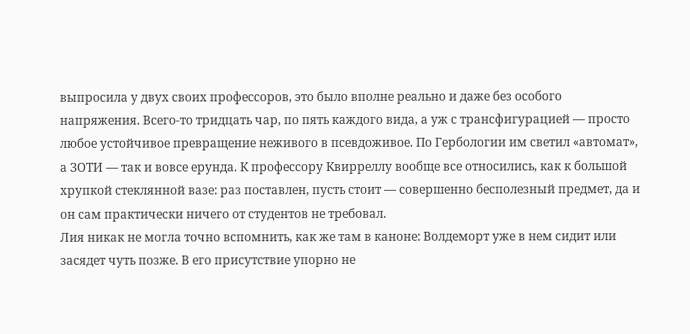выпросила у двух своих профессоров, это было вполне реально и даже без особого напряжения. Всего-то тридцать чар, по пять каждого вида, а уж с трансфигурацией — просто любое устойчивое превращение неживого в псевдоживое. По Гербологии им светил «автомат», а ЗОТИ — так и вовсе ерунда. К профессору Квирреллу вообще все относились, как к большой хрупкой стеклянной вазе: раз поставлен, пусть стоит — совершенно бесполезный предмет, да и он сам практически ничего от студентов не требовал.
Лия никак не могла точно вспомнить, как же там в каноне: Волдеморт уже в нем сидит или засядет чуть позже. В его присутствие упорно не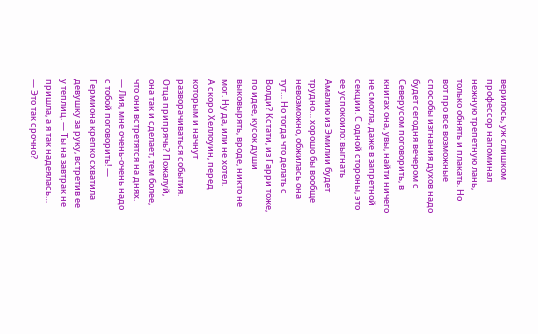верилось, уж слишком профессор напоминал нежную трепетную лань, только обнять и плакать. Но вот про все возможные способы изгнания духов надо будет сегодня вечером с Северусом поговорить, в книгах она, увы, найти ничего не смогла, даже в запретной секции. С одной стороны, это ее успокоило: выгнать Амалию из Эмилии будет трудно… хорошо бы вообще невозможно, обжилась она тут… Но тогда что делать с Волди? Кстати, из Гарри тоже, по идее, кусок души выковырять, вроде, никто не мог. Ну да, или не хотел.
А скоро Хеллоуин, перед которым и начнут разворачиваться события. Отца припрячь? Пожалуй, она так и сделает, тем более, что они встретятся на днях.
— Лия, мне очень-очень надо с тобой поговорить! — Гермиона крепко схватила девушку за руку, встретив ее у теплиц. — Ты на завтрак не пришла, а я так надеялась…
— Это так срочно?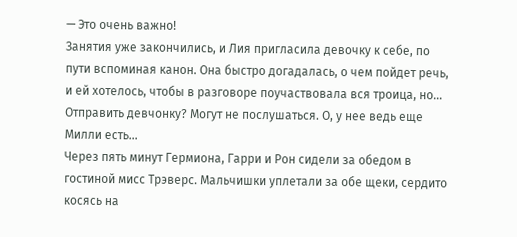— Это очень важно!
Занятия уже закончились, и Лия пригласила девочку к себе, по пути вспоминая канон. Она быстро догадалась, о чем пойдет речь, и ей хотелось, чтобы в разговоре поучаствовала вся троица, но… Отправить девчонку? Могут не послушаться. О, у нее ведь еще Милли есть…
Через пять минут Гермиона, Гарри и Рон сидели за обедом в гостиной мисс Трэверс. Мальчишки уплетали за обе щеки, сердито косясь на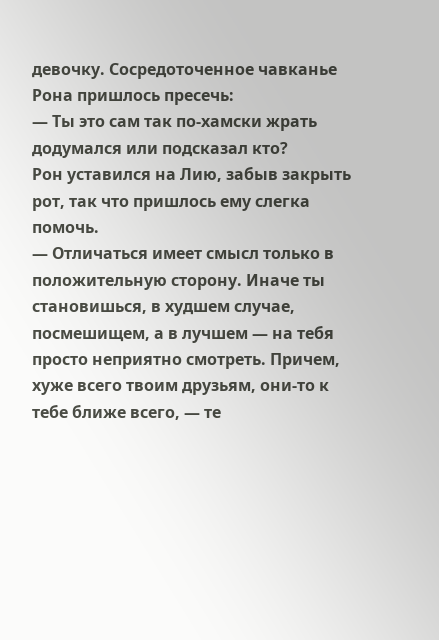девочку. Сосредоточенное чавканье Рона пришлось пресечь:
— Ты это сам так по-хамски жрать додумался или подсказал кто?
Рон уставился на Лию, забыв закрыть рот, так что пришлось ему слегка помочь.
— Отличаться имеет смысл только в положительную сторону. Иначе ты становишься, в худшем случае, посмешищем, а в лучшем — на тебя просто неприятно смотреть. Причем, хуже всего твоим друзьям, они-то к тебе ближе всего, — те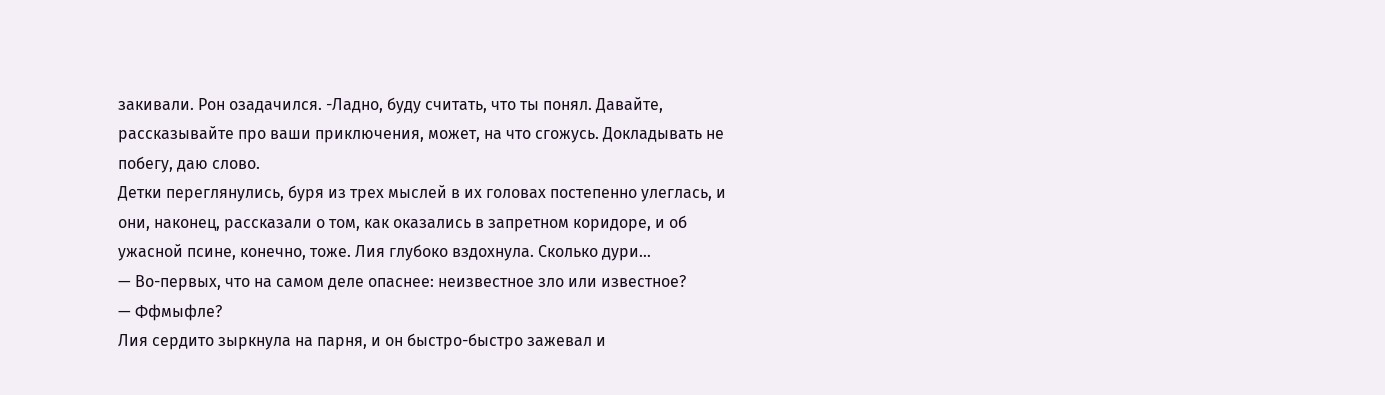закивали. Рон озадачился. -Ладно, буду считать, что ты понял. Давайте, рассказывайте про ваши приключения, может, на что сгожусь. Докладывать не побегу, даю слово.
Детки переглянулись, буря из трех мыслей в их головах постепенно улеглась, и они, наконец, рассказали о том, как оказались в запретном коридоре, и об ужасной псине, конечно, тоже. Лия глубоко вздохнула. Сколько дури…
— Во-первых, что на самом деле опаснее: неизвестное зло или известное?
— Ффмыфле?
Лия сердито зыркнула на парня, и он быстро-быстро зажевал и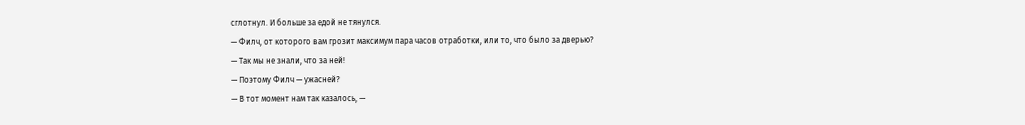сглотнул. И больше за едой не тянулся.
— Филч, от которого вам грозит максимум пара часов отработки, или то, что было за дверью?
— Так мы не знали, что за ней!
— Поэтому Филч — ужасней?
— В тот момент нам так казалось, —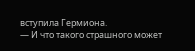вступила Гермиона.
— И что такого страшного может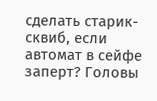сделать старик-сквиб, если автомат в сейфе заперт? Головы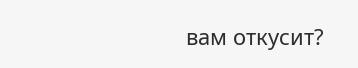вам откусит?